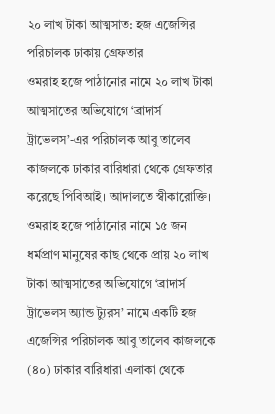২০ লাখ টাকা আত্মসাত: হজ এজেন্সির পরিচালক ঢাকায় গ্রেফতার
ওমরাহ হজে পাঠানোর নামে ২০ লাখ টাকা আত্মসাতের অভিযোগে ‘ব্রাদার্স ট্রাভেলস’-এর পরিচালক আবু তালেব কাজলকে ঢাকার বারিধারা থেকে গ্রেফতার করেছে পিবিআই। আদালতে স্বীকারোক্তি।
ওমরাহ হজে পাঠানোর নামে ১৫ জন ধর্মপ্রাণ মানুষের কাছ থেকে প্রায় ২০ লাখ টাকা আত্মসাতের অভিযোগে ‘ব্রাদার্স ট্রাভেলস অ্যান্ড ট্যুরস’ নামে একটি হজ এজেন্সির পরিচালক আবু তালেব কাজলকে (৪০) ঢাকার বারিধারা এলাকা থেকে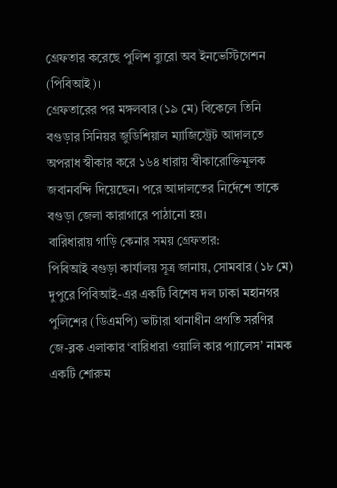গ্রেফতার করেছে পুলিশ ব্যুরো অব ইনভেস্টিগেশন (পিবিআই)।
গ্রেফতারের পর মঙ্গলবার (১৯ মে) বিকেলে তিনি বগুড়ার সিনিয়র জুডিশিয়াল ম্যাজিস্ট্রেট আদালতে অপরাধ স্বীকার করে ১৬৪ ধারায় স্বীকারোক্তিমূলক জবানবন্দি দিয়েছেন। পরে আদালতের নির্দেশে তাকে বগুড়া জেলা কারাগারে পাঠানো হয়।
বারিধারায় গাড়ি কেনার সময় গ্রেফতার:
পিবিআই বগুড়া কার্যালয় সূত্র জানায়, সোমবার (১৮ মে) দুপুরে পিবিআই-এর একটি বিশেষ দল ঢাকা মহানগর পুলিশের (ডিএমপি) ভাটারা থানাধীন প্রগতি সরণির জে-ব্লক এলাকার ‘বারিধারা ওয়ালি কার প্যালেস’ নামক একটি শোরুম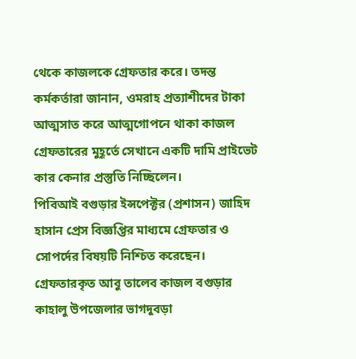থেকে কাজলকে গ্রেফতার করে। তদন্ত কর্মকর্তারা জানান, ওমরাহ প্রত্যাশীদের টাকা আত্মসাত করে আত্মগোপনে থাকা কাজল গ্রেফতারের মুহূর্তে সেখানে একটি দামি প্রাইভেট কার কেনার প্রস্তুতি নিচ্ছিলেন।
পিবিআই বগুড়ার ইন্সপেক্টর (প্রশাসন) জাহিদ হাসান প্রেস বিজ্ঞপ্তির মাধ্যমে গ্রেফতার ও সোপর্দের বিষয়টি নিশ্চিত করেছেন। গ্রেফতারকৃত আবু তালেব কাজল বগুড়ার কাহালু উপজেলার ভাগদুবড়া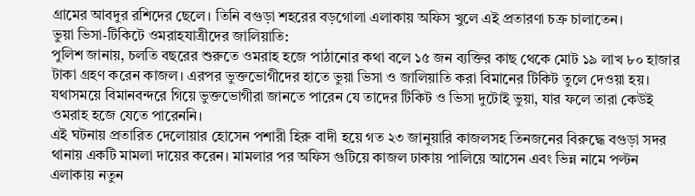গ্রামের আবদুর রশিদের ছেলে। তিনি বগুড়া শহরের বড়গোলা এলাকায় অফিস খুলে এই প্রতারণা চক্র চালাতেন।
ভুয়া ভিসা-টিকিটে ওমরাহযাত্রীদের জালিয়াতি:
পুলিশ জানায়, চলতি বছরের শুরুতে ওমরাহ হজে পাঠানোর কথা বলে ১৫ জন ব্যক্তির কাছ থেকে মোট ১৯ লাখ ৮০ হাজার টাকা গ্রহণ করেন কাজল। এরপর ভুক্তভোগীদের হাতে ভুয়া ভিসা ও জালিয়াতি করা বিমানের টিকিট তুলে দেওয়া হয়। যথাসময়ে বিমানবন্দরে গিয়ে ভুক্তভোগীরা জানতে পারেন যে তাদের টিকিট ও ভিসা দুটোই ভুয়া, যার ফলে তারা কেউই ওমরাহ হজে যেতে পারেননি।
এই ঘটনায় প্রতারিত দেলোয়ার হোসেন পশারী হিরু বাদী হয়ে গত ২৩ জানুয়ারি কাজলসহ তিনজনের বিরুদ্ধে বগুড়া সদর থানায় একটি মামলা দায়ের করেন। মামলার পর অফিস গুটিয়ে কাজল ঢাকায় পালিয়ে আসেন এবং ভিন্ন নামে পল্টন এলাকায় নতুন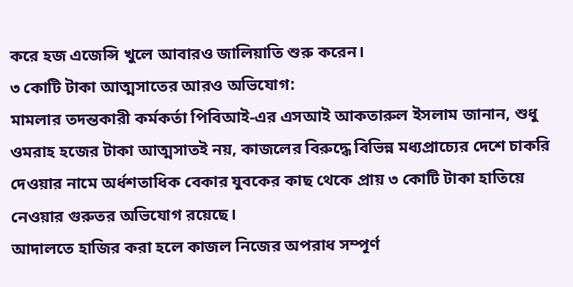করে হজ এজেন্সি খুলে আবারও জালিয়াতি শুরু করেন।
৩ কোটি টাকা আত্মসাতের আরও অভিযোগ:
মামলার তদন্তকারী কর্মকর্তা পিবিআই-এর এসআই আকতারুল ইসলাম জানান, শুধু ওমরাহ হজের টাকা আত্মসাতই নয়, কাজলের বিরুদ্ধে বিভিন্ন মধ্যপ্রাচ্যের দেশে চাকরি দেওয়ার নামে অর্ধশতাধিক বেকার যুবকের কাছ থেকে প্রায় ৩ কোটি টাকা হাতিয়ে নেওয়ার গুরুতর অভিযোগ রয়েছে।
আদালতে হাজির করা হলে কাজল নিজের অপরাধ সম্পূর্ণ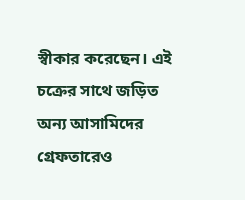স্বীকার করেছেন। এই চক্রের সাথে জড়িত অন্য আসামিদের গ্রেফতারেও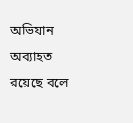অভিযান অব্যাহত রয়েছে বলে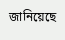জানিয়েছে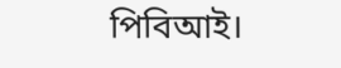পিবিআই।